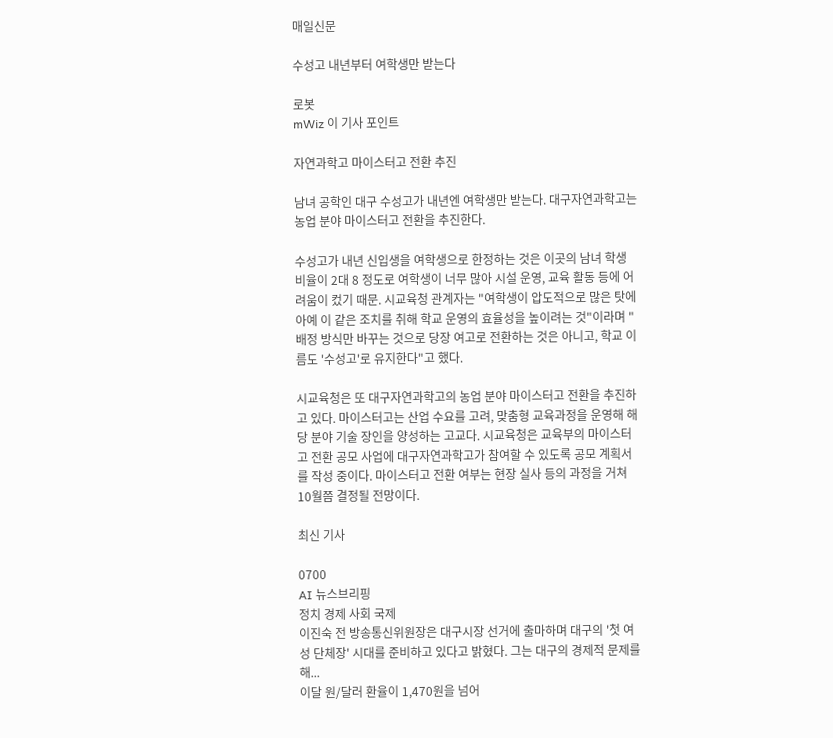매일신문

수성고 내년부터 여학생만 받는다

로봇
mWiz 이 기사 포인트

자연과학고 마이스터고 전환 추진

남녀 공학인 대구 수성고가 내년엔 여학생만 받는다. 대구자연과학고는 농업 분야 마이스터고 전환을 추진한다.

수성고가 내년 신입생을 여학생으로 한정하는 것은 이곳의 남녀 학생 비율이 2대 8 정도로 여학생이 너무 많아 시설 운영, 교육 활동 등에 어려움이 컸기 때문. 시교육청 관계자는 "여학생이 압도적으로 많은 탓에 아예 이 같은 조치를 취해 학교 운영의 효율성을 높이려는 것"이라며 "배정 방식만 바꾸는 것으로 당장 여고로 전환하는 것은 아니고, 학교 이름도 '수성고'로 유지한다"고 했다.

시교육청은 또 대구자연과학고의 농업 분야 마이스터고 전환을 추진하고 있다. 마이스터고는 산업 수요를 고려, 맞춤형 교육과정을 운영해 해당 분야 기술 장인을 양성하는 고교다. 시교육청은 교육부의 마이스터고 전환 공모 사업에 대구자연과학고가 참여할 수 있도록 공모 계획서를 작성 중이다. 마이스터고 전환 여부는 현장 실사 등의 과정을 거쳐 10월쯤 결정될 전망이다.

최신 기사

0700
AI 뉴스브리핑
정치 경제 사회 국제
이진숙 전 방송통신위원장은 대구시장 선거에 출마하며 대구의 '첫 여성 단체장' 시대를 준비하고 있다고 밝혔다. 그는 대구의 경제적 문제를 해...
이달 원/달러 환율이 1,470원을 넘어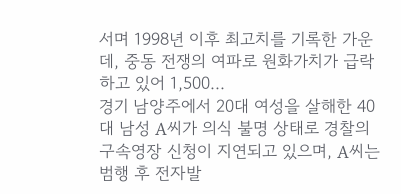서며 1998년 이후 최고치를 기록한 가운데, 중동 전쟁의 여파로 원화가치가 급락하고 있어 1,500...
경기 남양주에서 20대 여성을 살해한 40대 남성 A씨가 의식 불명 상태로 경찰의 구속영장 신청이 지연되고 있으며, A씨는 범행 후 전자발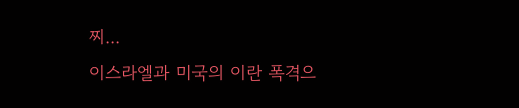찌...
이스라엘과 미국의 이란 폭격으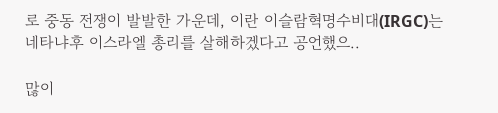로 중동 전쟁이 발발한 가운데, 이란 이슬람혁명수비대(IRGC)는 네타냐후 이스라엘 총리를 살해하겠다고 공언했으..

많이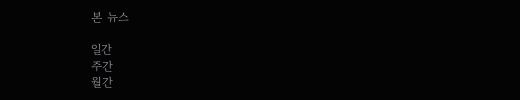본 뉴스

일간
주간
월간